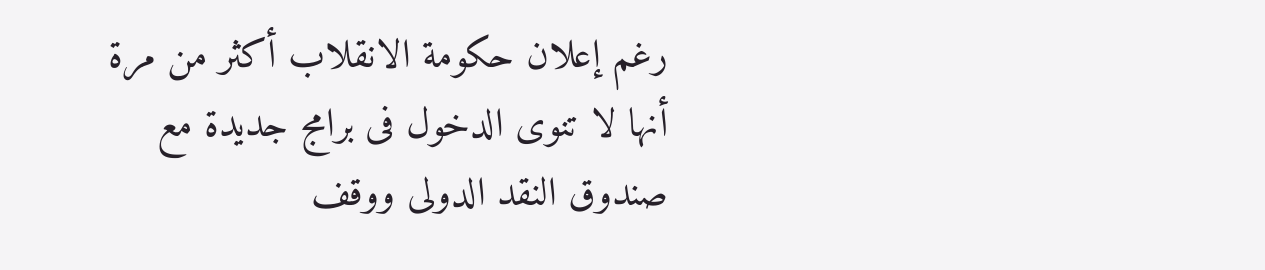رغم إعلان حكومة الانقلاب أكثر من مرة أنها لا تنوى الدخول فى برامج جديدة مع صندوق النقد الدولى ووقف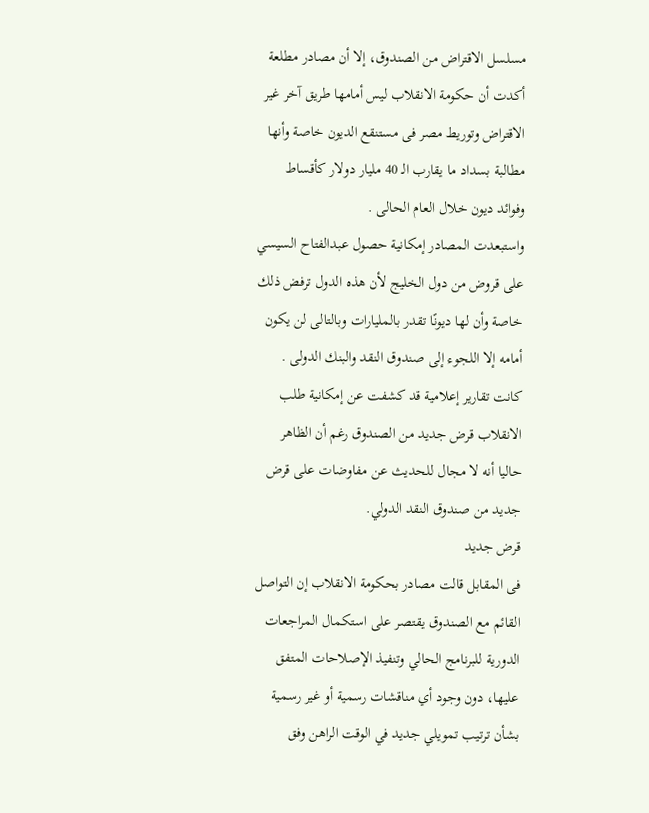مسلسل الاقتراض من الصندوق، إلا أن مصادر مطلعة أكدت أن حكومة الانقلاب ليس أمامها طريق آخر غير الاقتراض وتوريط مصر فى مستنقع الديون خاصة وأنها مطالبة بسداد ما يقارب الـ 40 مليار دولار كأقساط وفوائد ديون خلال العام الحالى .
واستبعدت المصادر إمكانية حصول عبدالفتاح السيسي على قروض من دول الخليج لأن هذه الدول ترفض ذلك خاصة وأن لها ديونًا تقدر بالمليارات وبالتالى لن يكون أمامه إلا اللجوء إلى صندوق النقد والبنك الدولى .
كانت تقارير إعلامية قد كشفت عن إمكانية طلب الانقلاب قرض جديد من الصندوق رغم أن الظاهر حاليا أنه لا مجال للحديث عن مفاوضات على قرض جديد من صندوق النقد الدولي.
قرض جديد
فى المقابل قالت مصادر بحكومة الانقلاب إن التواصل القائم مع الصندوق يقتصر على استكمال المراجعات الدورية للبرنامج الحالي وتنفيذ الإصلاحات المتفق عليها، دون وجود أي مناقشات رسمية أو غير رسمية بشأن ترتيب تمويلي جديد في الوقت الراهن وفق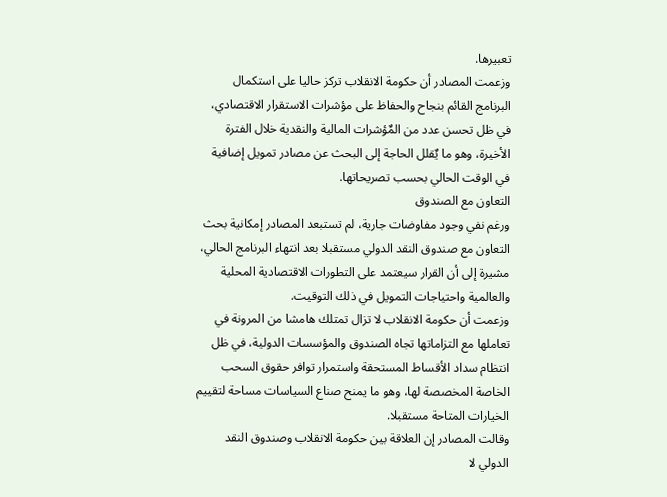تعبيرها.
وزعمت المصادر أن حكومة الانقلاب تركز حاليا على استكمال البرنامج القائم بنجاح والحفاظ على مؤشرات الاستقرار الاقتصادي، في ظل تحسن عدد من المٌؤشرات المالية والنقدية خلال الفترة الأخيرة، وهو ما يٌقلل الحاجة إلى البحث عن مصادر تمويل إضافية في الوقت الحالي بحسب تصريحاتها.
التعاون مع الصندوق
ورغم نفي وجود مفاوضات جارية، لم تستبعد المصادر إمكانية بحث التعاون مع صندوق النقد الدولي مستقبلا بعد انتهاء البرنامج الحالي، مشيرة إلى أن القرار سيعتمد على التطورات الاقتصادية المحلية والعالمية واحتياجات التمويل في ذلك التوقيت.
وزعمت أن حكومة الانقلاب لا تزال تمتلك هامشا من المرونة في تعاملها مع التزاماتها تجاه الصندوق والمؤسسات الدولية، في ظل انتظام سداد الأقساط المستحقة واستمرار توافر حقوق السحب الخاصة المخصصة لها، وهو ما يمنح صناع السياسات مساحة لتقييم الخيارات المتاحة مستقبلا.
وقالت المصادر إن العلاقة بين حكومة الانقلاب وصندوق النقد الدولي لا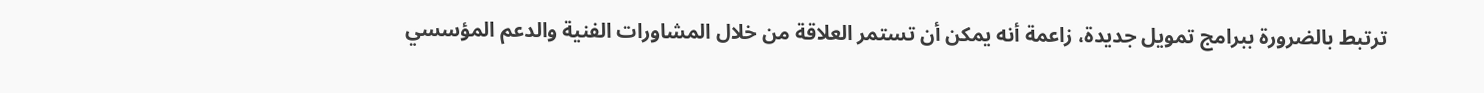ترتبط بالضرورة ببرامج تمويل جديدة، زاعمة أنه يمكن أن تستمر العلاقة من خلال المشاورات الفنية والدعم المؤسسي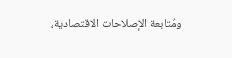ومُتابعة الإصلاحات الاقتصادية،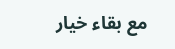مع بقاء خيار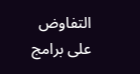التفاوض على برامج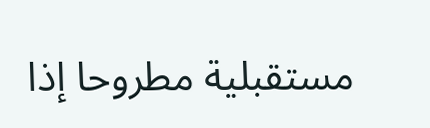مستقبلية مطروحا إذا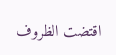اقتضت الظروف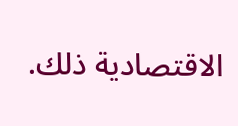الاقتصادية ذلك.